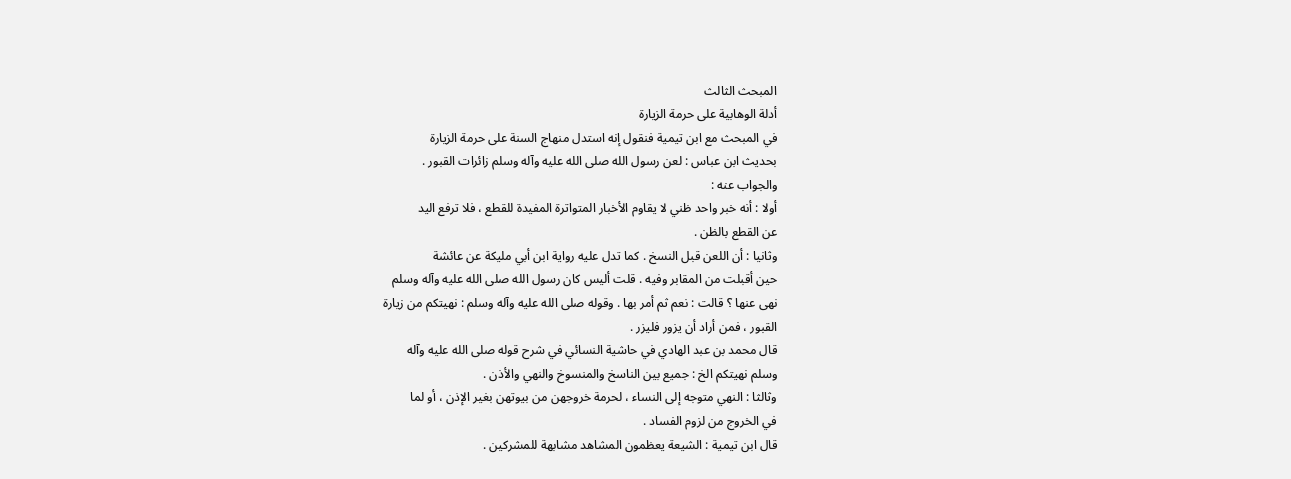المبحث الثالث
أدلة الوهابية على حرمة الزيارة
في المبحث مع ابن تيمية فنقول إنه استدل منهاج السنة على حرمة الزيارة
بحديث ابن عباس : لعن رسول الله صلى الله عليه وآله وسلم زائرات القبور .
والجواب عنه :
أولا : أنه خبر واحد ظني لا يقاوم الأخبار المتواترة المفيدة للقطع ، فلا ترفع اليد
عن القطع بالظن .
وثانيا : أن اللعن قبل النسخ . كما تدل عليه رواية ابن أبي مليكة عن عائشة
حين أقبلت من المقابر وفيه . قلت أليس كان رسول الله صلى الله عليه وآله وسلم
نهى عنها ؟ قالت : نعم ثم أمر بها . وقوله صلى الله عليه وآله وسلم : نهيتكم من زيارة
القبور ، فمن أراد أن يزور فليزر .
قال محمد بن عبد الهادي في حاشية النسائي في شرح قوله صلى الله عليه وآله
وسلم نهيتكم الخ : جميع بين الناسخ والمنسوخ والنهي والأذن .
وثالثا : النهي متوجه إلى النساء ، لحرمة خروجهن من بيوتهن بغير الإذن ، أو لما
في الخروج من لزوم الفساد .
قال ابن تيمية : الشيعة يعظمون المشاهد مشابهة للمشركين .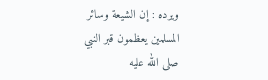ويرده : إن الشيعة وسائر المسلمين يعظمون قبر النبي صلى الله عليه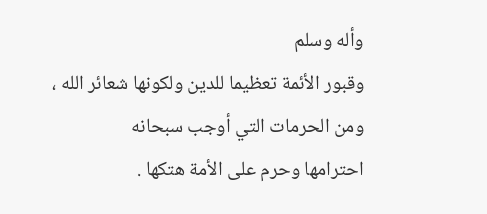وأله وسلم
وقبور الأئمة تعظيما للدين ولكونها شعائر الله ، ومن الحرمات التي أوجب سبحانه
احترامها وحرم على الأمة هتكها .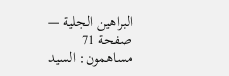البراهين الجلية — صفحة 71
مساهمون: السيد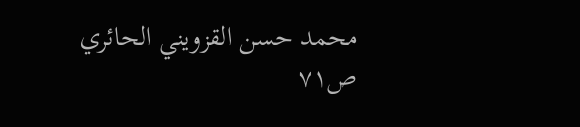محمد حسن القزويني الحائري
ص٧١